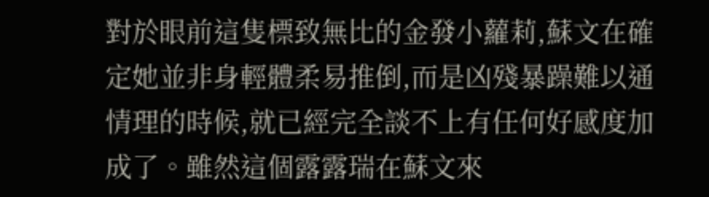對於眼前這隻標致無比的金發小蘿莉,蘇文在確定她並非身輕體柔易推倒,而是凶殘暴躁難以通情理的時候,就已經完全談不上有任何好感度加成了。雖然這個露露瑞在蘇文來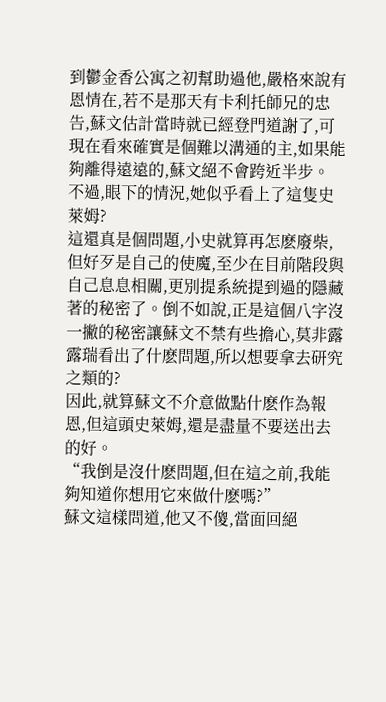到鬱金香公寓之初幫助過他,嚴格來說有恩情在,若不是那天有卡利托師兄的忠告,蘇文估計當時就已經登門道謝了,可現在看來確實是個難以溝通的主,如果能夠離得遠遠的,蘇文絕不會跨近半步。
不過,眼下的情況,她似乎看上了這隻史萊姆?
這還真是個問題,小史就算再怎麽廢柴,但好歹是自己的使魔,至少在目前階段與自己息息相關,更別提系統提到過的隱藏著的秘密了。倒不如說,正是這個八字沒一撇的秘密讓蘇文不禁有些擔心,莫非露露瑞看出了什麽問題,所以想要拿去研究之類的?
因此,就算蘇文不介意做點什麽作為報恩,但這頭史萊姆,還是盡量不要送出去的好。
“我倒是沒什麽問題,但在這之前,我能夠知道你想用它來做什麽嗎?”
蘇文這樣問道,他又不傻,當面回絕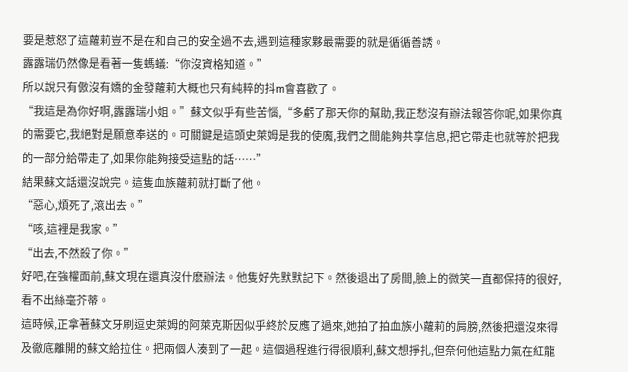要是惹怒了這蘿莉豈不是在和自己的安全過不去,遇到這種家夥最需要的就是循循善誘。
露露瑞仍然像是看著一隻螞蟻:“你沒資格知道。”
所以說只有傲沒有嬌的金發蘿莉大概也只有純粹的抖m會喜歡了。
“我這是為你好啊,露露瑞小姐。”蘇文似乎有些苦惱,“多虧了那天你的幫助,我正愁沒有辦法報答你呢,如果你真的需要它,我絕對是願意奉送的。可關鍵是這頭史萊姆是我的使魔,我們之間能夠共享信息,把它帶走也就等於把我的一部分給帶走了,如果你能夠接受這點的話……”
結果蘇文話還沒說完。這隻血族蘿莉就打斷了他。
“惡心,煩死了,滾出去。”
“咳,這裡是我家。”
“出去,不然殺了你。”
好吧,在強權面前,蘇文現在還真沒什麽辦法。他隻好先默默記下。然後退出了房間,臉上的微笑一直都保持的很好,看不出絲毫芥蒂。
這時候,正拿著蘇文牙刷逗史萊姆的阿萊克斯因似乎終於反應了過來,她拍了拍血族小蘿莉的肩膀,然後把還沒來得及徹底離開的蘇文給拉住。把兩個人湊到了一起。這個過程進行得很順利,蘇文想掙扎,但奈何他這點力氣在紅龍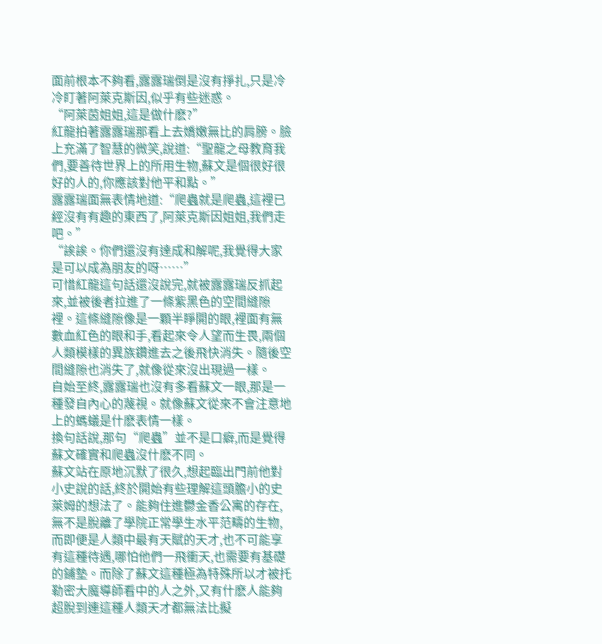面前根本不夠看,露露瑞倒是沒有掙扎,只是冷冷盯著阿萊克斯因,似乎有些迷惑。
“阿萊茵姐姐,這是做什麽?”
紅龍拍著露露瑞那看上去嬌嫩無比的肩膀。臉上充滿了智慧的微笑,說道:“聖龍之母教育我們,要善待世界上的所用生物,蘇文是個很好很好的人的,你應該對他平和點。”
露露瑞面無表情地道:“爬蟲就是爬蟲,這裡已經沒有有趣的東西了,阿萊克斯因姐姐,我們走吧。”
“誒誒。你們還沒有達成和解呢,我覺得大家是可以成為朋友的呀……”
可惜紅龍這句話還沒說完,就被露露瑞反抓起來,並被後者拉進了一條紫黑色的空間縫隙裡。這條縫隙像是一顆半睜開的眼,裡面有無數血紅色的眼和手,看起來令人望而生畏,兩個人類模樣的異族鑽進去之後飛快消失。隨後空間縫隙也消失了,就像從來沒出現過一樣。
自始至終,露露瑞也沒有多看蘇文一眼,那是一種發自內心的蔑視。就像蘇文從來不會注意地上的螞蟻是什麽表情一樣。
換句話說,那句“爬蟲”並不是口癖,而是覺得蘇文確實和爬蟲沒什麽不同。
蘇文站在原地沉默了很久,想起臨出門前他對小史說的話,終於開始有些理解這頭膽小的史萊姆的想法了。能夠住進鬱金香公寓的存在,無不是脫離了學院正常學生水平范疇的生物,而即便是人類中最有天賦的天才,也不可能享有這種待遇,哪怕他們一飛衝天,也需要有基礎的鋪墊。而除了蘇文這種極為特殊所以才被托勒密大魔導師看中的人之外,又有什麽人能夠超脫到連這種人類天才都無法比擬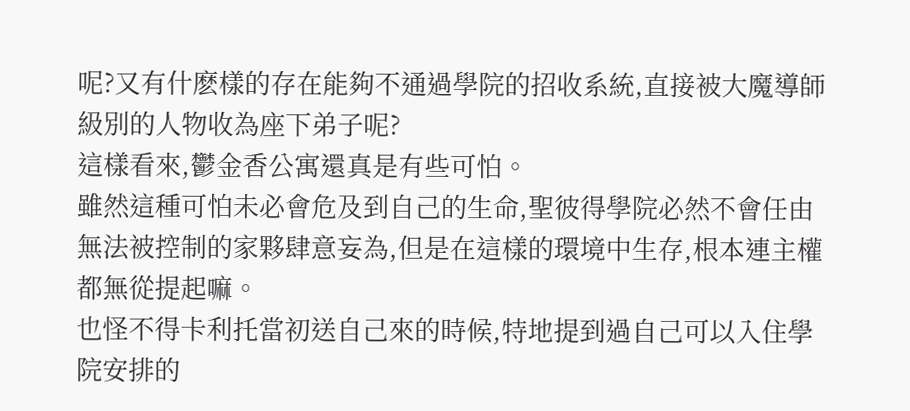呢?又有什麽樣的存在能夠不通過學院的招收系統,直接被大魔導師級別的人物收為座下弟子呢?
這樣看來,鬱金香公寓還真是有些可怕。
雖然這種可怕未必會危及到自己的生命,聖彼得學院必然不會任由無法被控制的家夥肆意妄為,但是在這樣的環境中生存,根本連主權都無從提起嘛。
也怪不得卡利托當初送自己來的時候,特地提到過自己可以入住學院安排的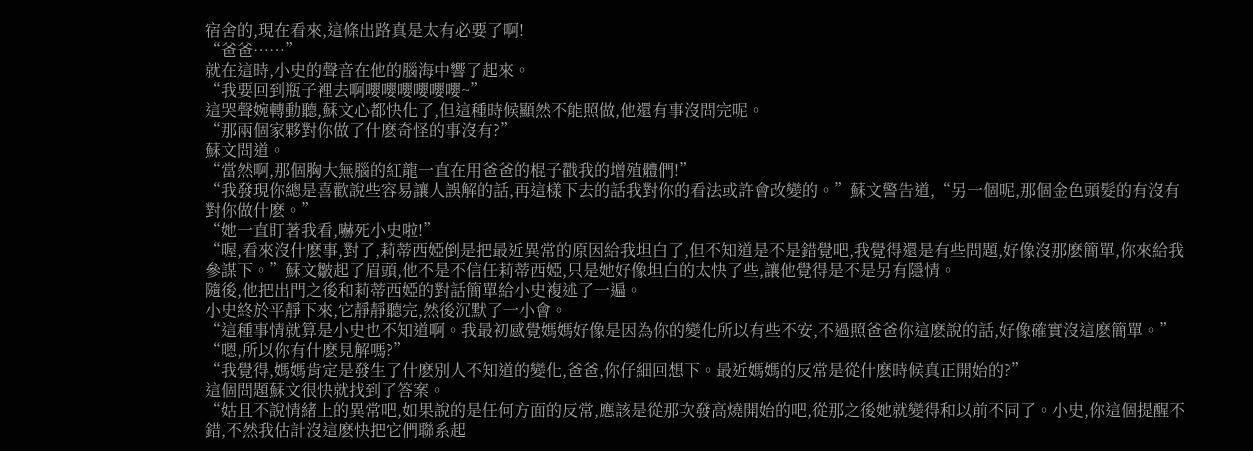宿舍的,現在看來,這條出路真是太有必要了啊!
“爸爸……”
就在這時,小史的聲音在他的腦海中響了起來。
“我要回到瓶子裡去啊嚶嚶嚶嚶嚶嚶~”
這哭聲婉轉動聽,蘇文心都快化了,但這種時候顯然不能照做,他還有事沒問完呢。
“那兩個家夥對你做了什麽奇怪的事沒有?”
蘇文問道。
“當然啊,那個胸大無腦的紅龍一直在用爸爸的棍子戳我的增殖體們!”
“我發現你總是喜歡說些容易讓人誤解的話,再這樣下去的話我對你的看法或許會改變的。”蘇文警告道,“另一個呢,那個金色頭髮的有沒有對你做什麽。”
“她一直盯著我看,嚇死小史啦!”
“喔,看來沒什麽事,對了,莉蒂西婭倒是把最近異常的原因給我坦白了,但不知道是不是錯覺吧,我覺得還是有些問題,好像沒那麽簡單,你來給我參謀下。”蘇文皺起了眉頭,他不是不信任莉蒂西婭,只是她好像坦白的太快了些,讓他覺得是不是另有隱情。
隨後,他把出門之後和莉蒂西婭的對話簡單給小史複述了一遍。
小史終於平靜下來,它靜靜聽完,然後沉默了一小會。
“這種事情就算是小史也不知道啊。我最初感覺媽媽好像是因為你的變化所以有些不安,不過照爸爸你這麽說的話,好像確實沒這麽簡單。”
“嗯,所以你有什麽見解嗎?”
“我覺得,媽媽肯定是發生了什麽別人不知道的變化,爸爸,你仔細回想下。最近媽媽的反常是從什麽時候真正開始的?”
這個問題蘇文很快就找到了答案。
“姑且不說情緒上的異常吧,如果說的是任何方面的反常,應該是從那次發高燒開始的吧,從那之後她就變得和以前不同了。小史,你這個提醒不錯,不然我估計沒這麽快把它們聯系起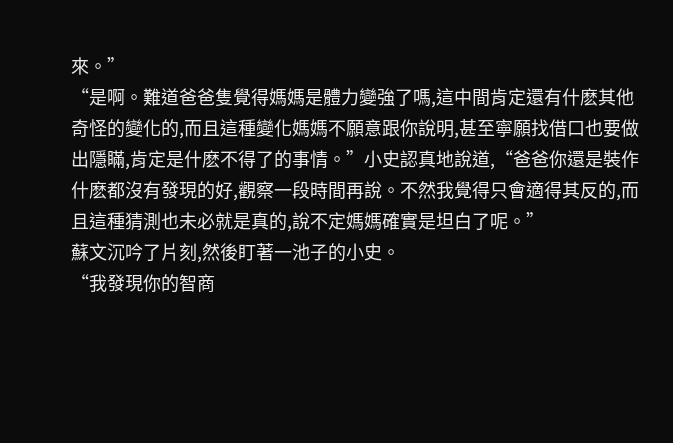來。”
“是啊。難道爸爸隻覺得媽媽是體力變強了嗎,這中間肯定還有什麽其他奇怪的變化的,而且這種變化媽媽不願意跟你說明,甚至寧願找借口也要做出隱瞞,肯定是什麽不得了的事情。”小史認真地說道,“爸爸你還是裝作什麽都沒有發現的好,觀察一段時間再說。不然我覺得只會適得其反的,而且這種猜測也未必就是真的,說不定媽媽確實是坦白了呢。”
蘇文沉吟了片刻,然後盯著一池子的小史。
“我發現你的智商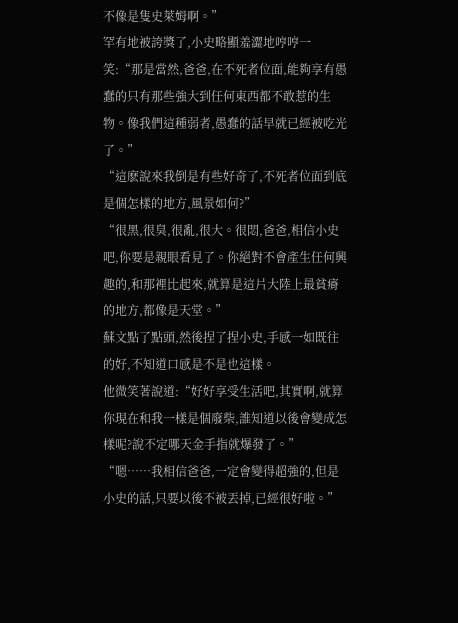不像是隻史萊姆啊。”
罕有地被誇獎了,小史略顯羞澀地哼哼一笑:“那是當然,爸爸,在不死者位面,能夠享有愚蠢的只有那些強大到任何東西都不敢惹的生物。像我們這種弱者,愚蠢的話早就已經被吃光了。”
“這麽說來我倒是有些好奇了,不死者位面到底是個怎樣的地方,風景如何?”
“很黑,很臭,很亂,很大。很悶,爸爸,相信小史吧,你要是親眼看見了。你絕對不會產生任何興趣的,和那裡比起來,就算是這片大陸上最貧瘠的地方,都像是天堂。”
蘇文點了點頭,然後捏了捏小史,手感一如既往的好,不知道口感是不是也這樣。
他微笑著說道:“好好享受生活吧,其實啊,就算你現在和我一樣是個廢柴,誰知道以後會變成怎樣呢?說不定哪天金手指就爆發了。”
“嗯……我相信爸爸,一定會變得超強的,但是小史的話,只要以後不被丟掉,已經很好啦。”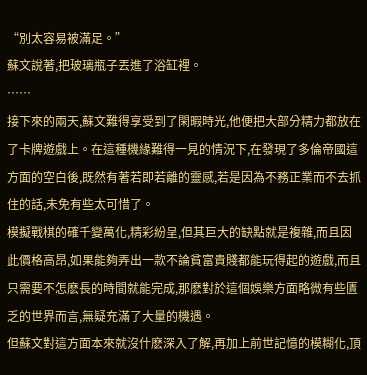“別太容易被滿足。”
蘇文說著,把玻璃瓶子丟進了浴缸裡。
……
接下來的兩天,蘇文難得享受到了閑暇時光,他便把大部分精力都放在了卡牌遊戲上。在這種機緣難得一見的情況下,在發現了多倫帝國這方面的空白後,既然有著若即若離的靈感,若是因為不務正業而不去抓住的話,未免有些太可惜了。
模擬戰棋的確千變萬化,精彩紛呈,但其巨大的缺點就是複雜,而且因此價格高昂,如果能夠弄出一款不論貧富貴賤都能玩得起的遊戲,而且只需要不怎麽長的時間就能完成,那麽對於這個娛樂方面略微有些匱乏的世界而言,無疑充滿了大量的機遇。
但蘇文對這方面本來就沒什麽深入了解,再加上前世記憶的模糊化,頂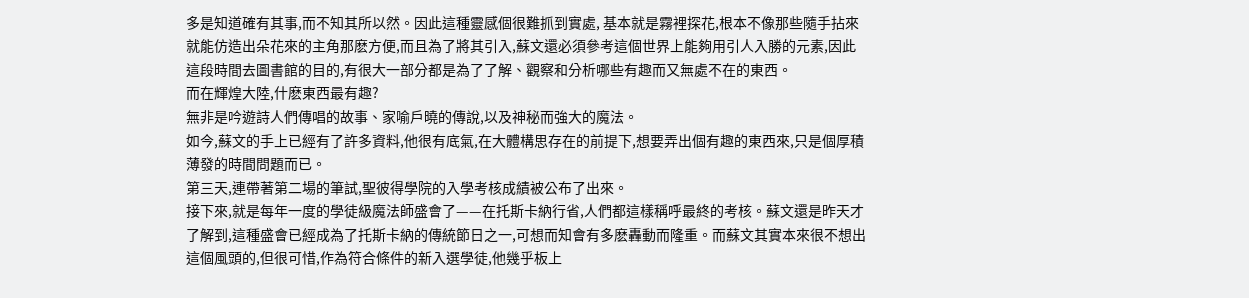多是知道確有其事,而不知其所以然。因此這種靈感個很難抓到實處, 基本就是霧裡探花,根本不像那些隨手拈來就能仿造出朵花來的主角那麽方便,而且為了將其引入,蘇文還必須參考這個世界上能夠用引人入勝的元素,因此這段時間去圖書館的目的,有很大一部分都是為了了解、觀察和分析哪些有趣而又無處不在的東西。
而在輝煌大陸,什麽東西最有趣?
無非是吟遊詩人們傳唱的故事、家喻戶曉的傳說,以及神秘而強大的魔法。
如今,蘇文的手上已經有了許多資料,他很有底氣,在大體構思存在的前提下,想要弄出個有趣的東西來,只是個厚積薄發的時間問題而已。
第三天,連帶著第二場的筆試,聖彼得學院的入學考核成績被公布了出來。
接下來,就是每年一度的學徒級魔法師盛會了——在托斯卡納行省,人們都這樣稱呼最終的考核。蘇文還是昨天才了解到,這種盛會已經成為了托斯卡納的傳統節日之一,可想而知會有多麽轟動而隆重。而蘇文其實本來很不想出這個風頭的,但很可惜,作為符合條件的新入選學徒,他幾乎板上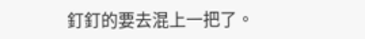釘釘的要去混上一把了。